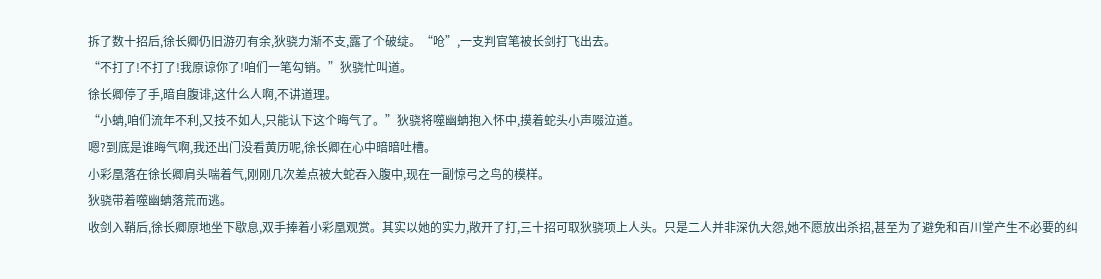拆了数十招后,徐长卿仍旧游刃有余,狄骁力渐不支,露了个破绽。“呛”,一支判官笔被长剑打飞出去。
“不打了!不打了!我原谅你了!咱们一笔勾销。”狄骁忙叫道。
徐长卿停了手,暗自腹诽,这什么人啊,不讲道理。
“小蚺,咱们流年不利,又技不如人,只能认下这个晦气了。”狄骁将噬幽蚺抱入怀中,摸着蛇头小声啜泣道。
嗯?到底是谁晦气啊,我还出门没看黄历呢,徐长卿在心中暗暗吐槽。
小彩凰落在徐长卿肩头喘着气,刚刚几次差点被大蛇吞入腹中,现在一副惊弓之鸟的模样。
狄骁带着噬幽蚺落荒而逃。
收剑入鞘后,徐长卿原地坐下歇息,双手捧着小彩凰观赏。其实以她的实力,敞开了打,三十招可取狄骁项上人头。只是二人并非深仇大怨,她不愿放出杀招,甚至为了避免和百川堂产生不必要的纠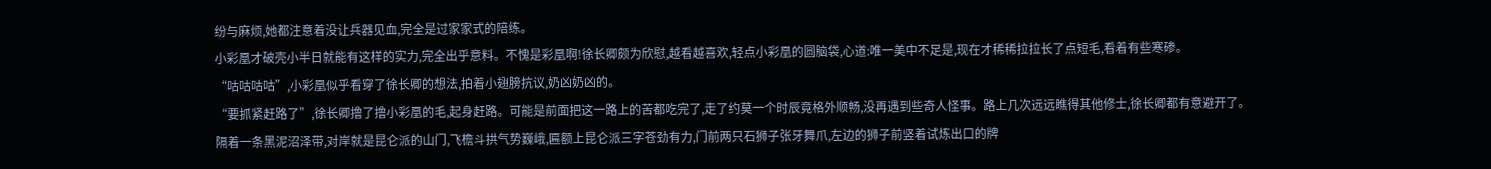纷与麻烦,她都注意着没让兵器见血,完全是过家家式的陪练。
小彩凰才破壳小半日就能有这样的实力,完全出乎意料。不愧是彩凰啊!徐长卿颇为欣慰,越看越喜欢,轻点小彩凰的圆脑袋,心道:唯一美中不足是,现在才稀稀拉拉长了点短毛,看着有些寒碜。
“咕咕咕咕”,小彩凰似乎看穿了徐长卿的想法,拍着小翅膀抗议,奶凶奶凶的。
“要抓紧赶路了”,徐长卿撸了撸小彩凰的毛,起身赶路。可能是前面把这一路上的苦都吃完了,走了约莫一个时辰竟格外顺畅,没再遇到些奇人怪事。路上几次远远瞧得其他修士,徐长卿都有意避开了。
隔着一条黑泥沼泽带,对岸就是昆仑派的山门,飞檐斗拱气势巍峨,匾额上昆仑派三字苍劲有力,门前两只石狮子张牙舞爪,左边的狮子前竖着试炼出口的牌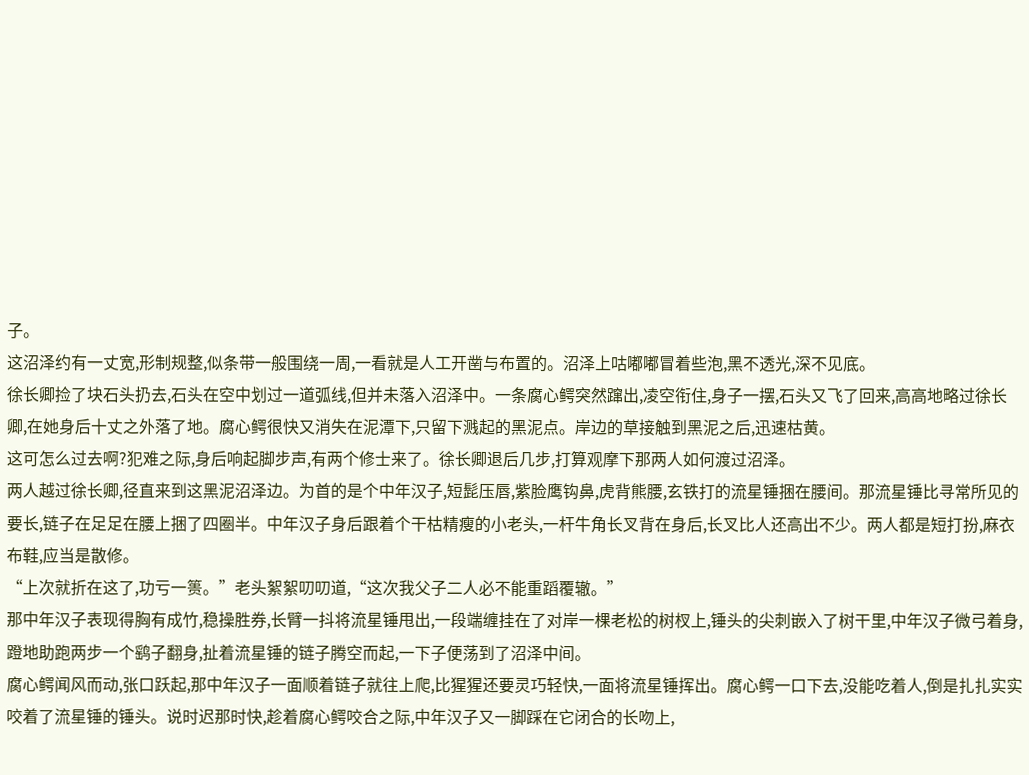子。
这沼泽约有一丈宽,形制规整,似条带一般围绕一周,一看就是人工开凿与布置的。沼泽上咕嘟嘟冒着些泡,黑不透光,深不见底。
徐长卿捡了块石头扔去,石头在空中划过一道弧线,但并未落入沼泽中。一条腐心鳄突然蹿出,凌空衔住,身子一摆,石头又飞了回来,高高地略过徐长卿,在她身后十丈之外落了地。腐心鳄很快又消失在泥潭下,只留下溅起的黑泥点。岸边的草接触到黑泥之后,迅速枯黄。
这可怎么过去啊?犯难之际,身后响起脚步声,有两个修士来了。徐长卿退后几步,打算观摩下那两人如何渡过沼泽。
两人越过徐长卿,径直来到这黑泥沼泽边。为首的是个中年汉子,短髭压唇,紫脸鹰钩鼻,虎背熊腰,玄铁打的流星锤捆在腰间。那流星锤比寻常所见的要长,链子在足足在腰上捆了四圈半。中年汉子身后跟着个干枯精瘦的小老头,一杆牛角长叉背在身后,长叉比人还高出不少。两人都是短打扮,麻衣布鞋,应当是散修。
“上次就折在这了,功亏一篑。”老头絮絮叨叨道,“这次我父子二人必不能重蹈覆辙。”
那中年汉子表现得胸有成竹,稳操胜券,长臂一抖将流星锤甩出,一段端缠挂在了对岸一棵老松的树杈上,锤头的尖刺嵌入了树干里,中年汉子微弓着身,蹬地助跑两步一个鹞子翻身,扯着流星锤的链子腾空而起,一下子便荡到了沼泽中间。
腐心鳄闻风而动,张口跃起,那中年汉子一面顺着链子就往上爬,比猩猩还要灵巧轻快,一面将流星锤挥出。腐心鳄一口下去,没能吃着人,倒是扎扎实实咬着了流星锤的锤头。说时迟那时快,趁着腐心鳄咬合之际,中年汉子又一脚踩在它闭合的长吻上,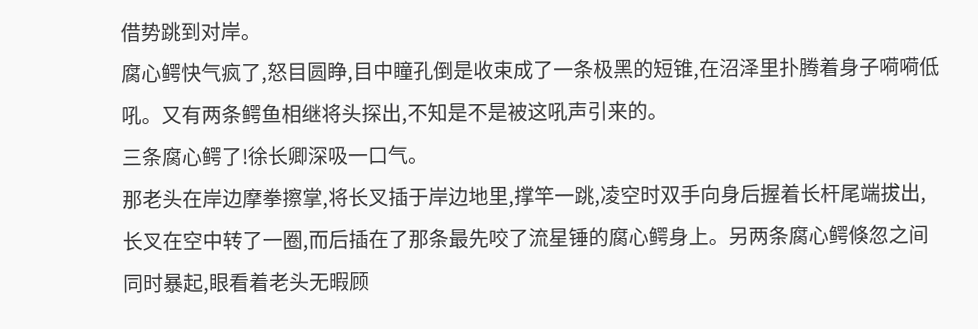借势跳到对岸。
腐心鳄快气疯了,怒目圆睁,目中瞳孔倒是收束成了一条极黑的短锥,在沼泽里扑腾着身子嗬嗬低吼。又有两条鳄鱼相继将头探出,不知是不是被这吼声引来的。
三条腐心鳄了!徐长卿深吸一口气。
那老头在岸边摩拳擦掌,将长叉插于岸边地里,撑竿一跳,凌空时双手向身后握着长杆尾端拔出,长叉在空中转了一圈,而后插在了那条最先咬了流星锤的腐心鳄身上。另两条腐心鳄倏忽之间同时暴起,眼看着老头无暇顾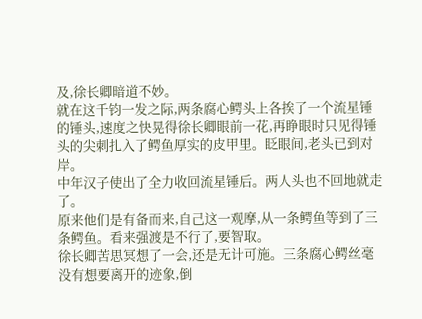及,徐长卿暗道不妙。
就在这千钧一发之际,两条腐心鳄头上各挨了一个流星锤的锤头,速度之快晃得徐长卿眼前一花,再睁眼时只见得锤头的尖刺扎入了鳄鱼厚实的皮甲里。眨眼间,老头已到对岸。
中年汉子使出了全力收回流星锤后。两人头也不回地就走了。
原来他们是有备而来,自己这一观摩,从一条鳄鱼等到了三条鳄鱼。看来强渡是不行了,要智取。
徐长卿苦思冥想了一会,还是无计可施。三条腐心鳄丝毫没有想要离开的迹象,倒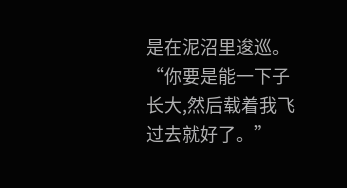是在泥沼里逡巡。
“你要是能一下子长大,然后载着我飞过去就好了。”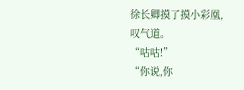徐长卿摸了摸小彩凰,叹气道。
“咕咕!”
“你说,你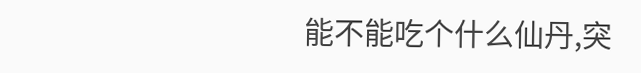能不能吃个什么仙丹,突